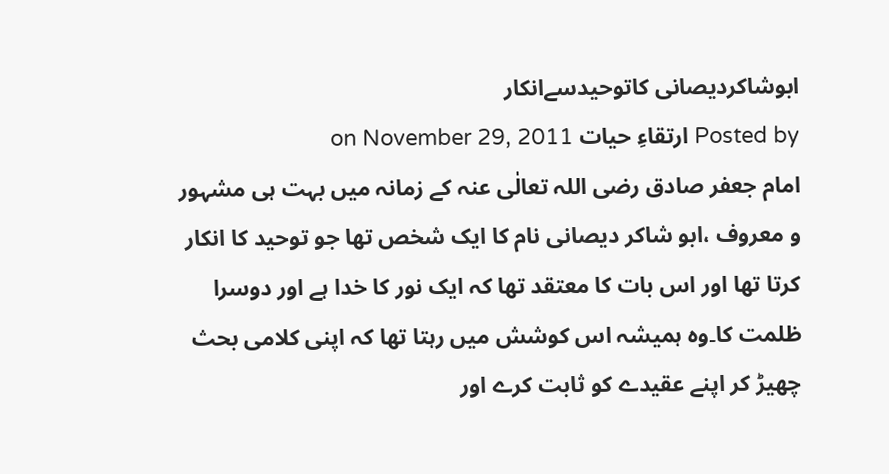ابوشاکردیصانی کاتوحیدسےانکار
Posted by ارتقاءِ حيات on November 29, 2011
امام جعفر صادق رضی اللہ تعالٰی عنہ کے زمانہ میں بہت ہی مشہور و معروف ،ابو شاکر دیصانی نام کا ایک شخص تھا جو توحید کا انکار کرتا تھا اور اس بات کا معتقد تھا کہ ایک نور کا خدا ہے اور دوسرا ظلمت کا۔وہ ہمیشہ اس کوشش میں رہتا تھا کہ اپنی کلامی بحث چھیڑ کر اپنے عقیدے کو ثابت کرے اور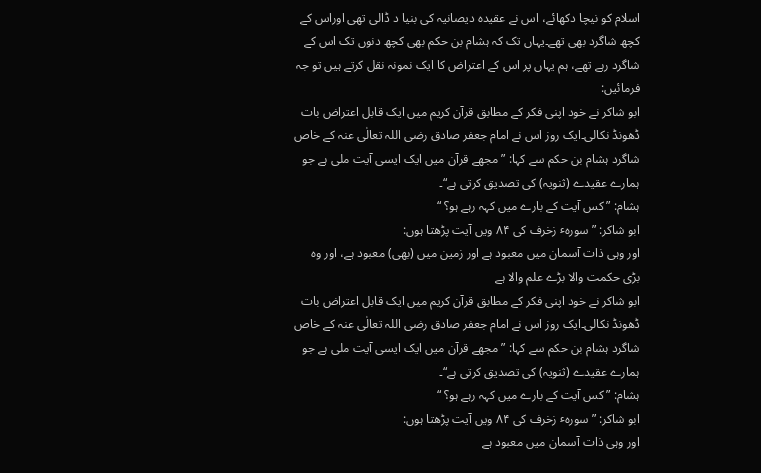اسلام کو نیچا دکھائے، اس نے عقیدہ دیصانیہ کی بنیا د ڈالی تھی اوراس کے کچھ شاگرد بھی تھے۔یہاں تک کہ ہشام بن حکم بھی کچھ دنوں تک اس کے شاگرد رہے تھے، ہم یہاں پر اس کے اعتراض کا ایک نمونہ نقل کرتے ہیں تو جہ فرمائیں:
ابو شاکر نے خود اپنی فکر کے مطابق قرآن کریم میں ایک قابل اعتراض بات ڈھونڈ نکالی۔ایک روز اس نے امام جعفر صادق رضی اللہ تعالٰی عنہ کے خاص شاگرد ہشام بن حکم سے کہا: ”مجھے قرآن میں ایک ایسی آیت ملی ہے جو ہمارے عقیدے (ثنویہ) کی تصدیق کرتی ہے“۔
ہشام: ”کس آیت کے بارے میں کہہ رہے ہو؟ “
ابو شاکر: ”سورہٴ زخرف کی ۸۴ ویں آیت پڑھتا ہوں:
اور وہی ذات آسمان میں معبود ہے اور زمین میں (بھی) معبود ہے، اور وہ بڑی حکمت والا بڑے علم والا ہے
ابو شاکر نے خود اپنی فکر کے مطابق قرآن کریم میں ایک قابل اعتراض بات ڈھونڈ نکالی۔ایک روز اس نے امام جعفر صادق رضی اللہ تعالٰی عنہ کے خاص شاگرد ہشام بن حکم سے کہا: ”مجھے قرآن میں ایک ایسی آیت ملی ہے جو ہمارے عقیدے (ثنویہ) کی تصدیق کرتی ہے“۔
ہشام: ”کس آیت کے بارے میں کہہ رہے ہو؟ “
ابو شاکر: ”سورہٴ زخرف کی ۸۴ ویں آیت پڑھتا ہوں:
اور وہی ذات آسمان میں معبود ہے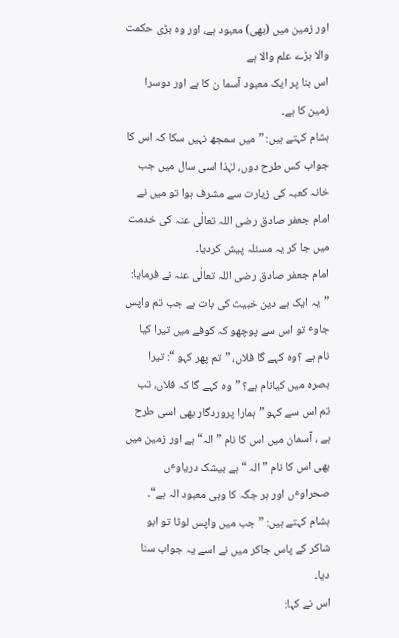اور زمین میں (بھی) معبود ہے، اور وہ بڑی حکمت والا بڑے علم والا ہے
اس بنا پر ایک معبود آسما ن کا ہے اور دوسرا زمین کا ہے۔
ہشام کہتے ہیں: ”میں سمجھ نہیں سکا کہ اس کا جواب کس طرح دوں، لہٰذا اسی سال میں جب خانہ کعبہ کی زیارت سے مشرف ہوا تو میں نے امام جعفر صادق رضی اللہ تعالٰی عنہ کی خدمت میں جا کر یہ مسئلہ پیش کردیا۔
امام جعفر صادق رضی اللہ تعالٰی عنہ نے فرمایا: ”یہ ایک بے دین خبیث کی بات ہے جب تم واپس جاوٴ تو اس سے پوچھو کہ کوفے میں تیرا کیا نام ہے ؟وہ کہے گا فلاں، ”تم پھر کہو “: تیرا بصرہ میں کیانام ہے؟ ”وہ کہے گا کہ فلاں، تب تم اس سے کہو ”ہمارا پروردگار بھی اسی طرح ہے ، آسمان میں اس کا نام ”الہ“ ہے اور زمین میں بھی اس کا نام ”الہ “ہے بیشک دریاوٴں صحراوٴں اور ہر جگہ کا وہی معبود الہ ہے“۔
ہشام کہتے ہیں: ”جب میں واپس لوٹا تو ابو شاکر کے پاس جاکر میں نے اسے یہ جواب سنا دیا۔
اس نے کہا: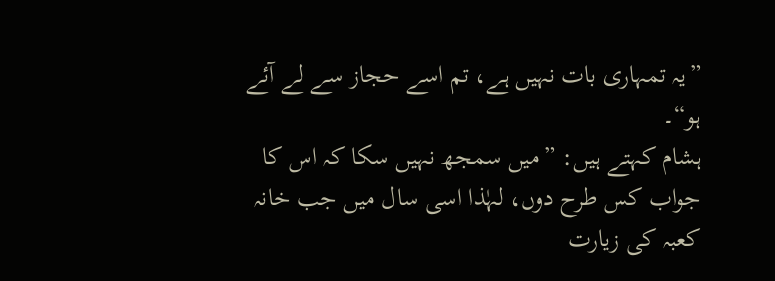”یہ تمہاری بات نہیں ہے، تم اسے حجاز سے لے آئے ہو“۔
ہشام کہتے ہیں: ”میں سمجھ نہیں سکا کہ اس کا جواب کس طرح دوں، لہٰذا اسی سال میں جب خانہ کعبہ کی زیارت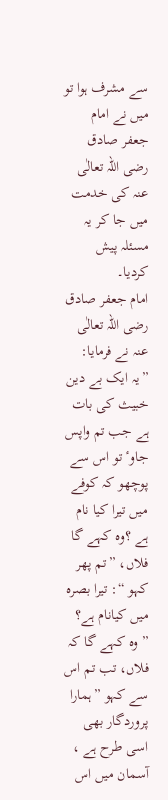سے مشرف ہوا تو میں نے امام جعفر صادق رضی اللہ تعالٰی عنہ کی خدمت میں جا کر یہ مسئلہ پیش کردیا۔
امام جعفر صادق رضی اللہ تعالٰی عنہ نے فرمایا: ”یہ ایک بے دین خبیث کی بات ہے جب تم واپس جاوٴ تو اس سے پوچھو کہ کوفے میں تیرا کیا نام ہے ؟وہ کہے گا فلاں، ”تم پھر کہو “: تیرا بصرہ میں کیانام ہے؟ ”وہ کہے گا کہ فلاں، تب تم اس سے کہو ”ہمارا پروردگار بھی اسی طرح ہے ، آسمان میں اس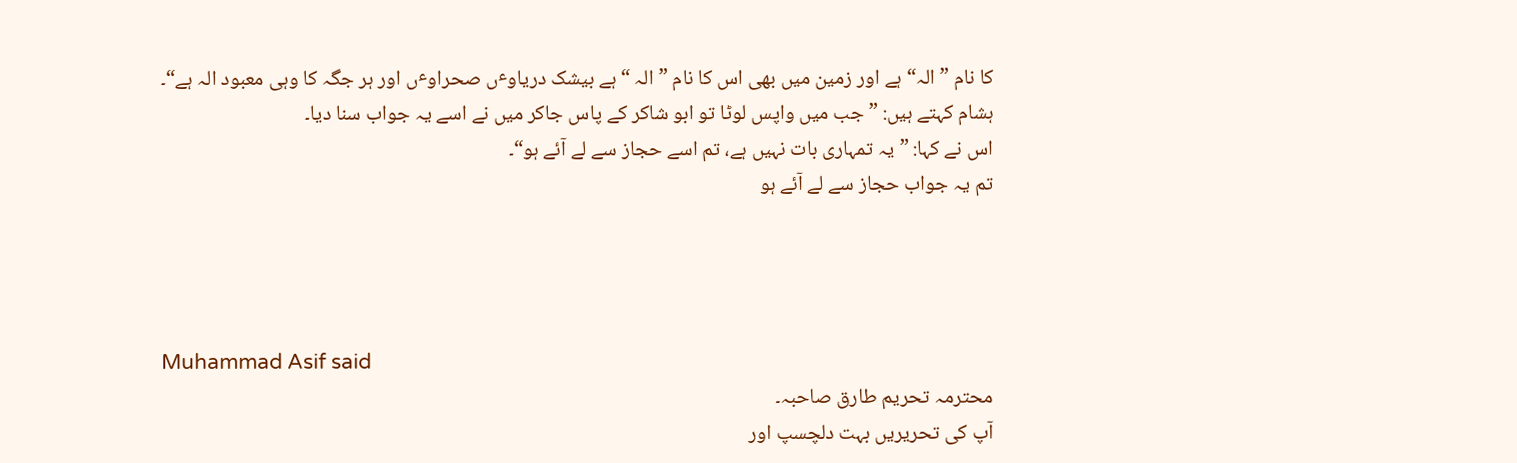کا نام ”الہ“ ہے اور زمین میں بھی اس کا نام ”الہ “ہے بیشک دریاوٴں صحراوٴں اور ہر جگہ کا وہی معبود الہ ہے“۔
ہشام کہتے ہیں: ”جب میں واپس لوٹا تو ابو شاکر کے پاس جاکر میں نے اسے یہ جواب سنا دیا۔
اس نے کہا: ”یہ تمہاری بات نہیں ہے، تم اسے حجاز سے لے آئے ہو“۔
تم یہ جواب حجاز سے لے آئے ہو




Muhammad Asif said
محترمہ تحریم طارق صاحبہ۔
آپ کی تحریریں بہت دلچسپ اور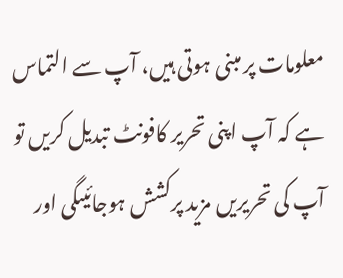معلومات پر مبنی ہوتی ہیں، آپ سے التماس ہے کہ آپ اپنی تحریر کافونٹ تبدیل کریں تو آپ کی تحریریں مزید پرکشش ہوجائیںگی اور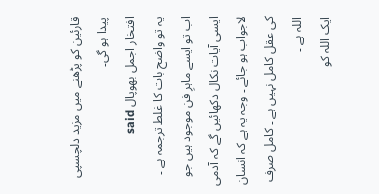قارئین کو پڑھنے میں مزید دلچسپی پیدا ہو گی۔
افتخار اجمل بھوپال said
يہ تو واضح بات کا غلط ترجمہ ہے ۔ اب تو ايسے ماہرِ فن موجود ہيں جو ايسی آيات نکال دکھائيں گے کہ آدمی لاجواب ہو جائے ۔ وجہ يہ ہے کہ انسان کی عقل کامل نہيں ہے ۔ کامل صرف اللہ ہے ۔
ايک اللہ کو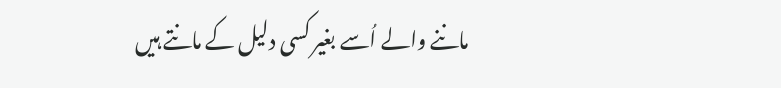ماننے والے اُسے بغير کسی دليل کے مانتے ہيں